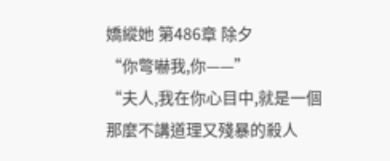嬌縱她 第486章 除夕
“你彆嚇我,你——”
“夫人,我在你心目中,就是一個那麼不講道理又殘暴的殺人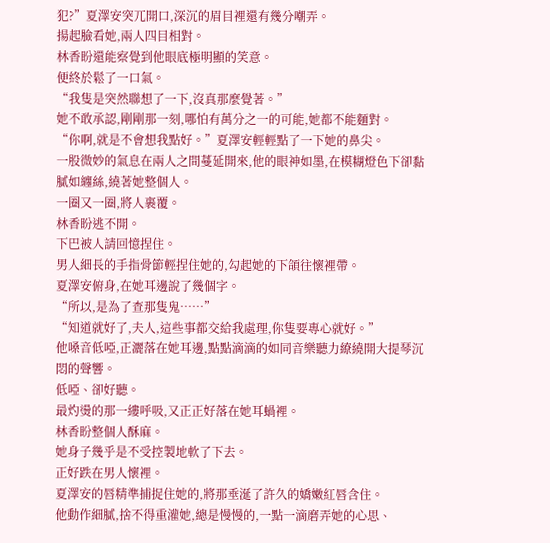犯?”夏澤安突兀開口,深沉的眉目裡還有幾分嘲弄。
揚起臉看她,兩人四目相對。
林香盼還能察覺到他眼底極明顯的笑意。
便終於鬆了一口氣。
“我隻是突然聯想了一下,沒真那麼覺著。”
她不敢承認,剛剛那一刻,哪怕有萬分之一的可能,她都不能麵對。
“你啊,就是不會想我點好。”夏澤安輕輕點了一下她的鼻尖。
一股微妙的氣息在兩人之間蔓延開來,他的眼神如墨,在模糊燈色下卻黏膩如纏絲,繞著她整個人。
一圈又一圈,將人裹覆。
林香盼逃不開。
下巴被人請回憶捏住。
男人細長的手指骨節輕捏住她的,勾起她的下頜往懷裡帶。
夏澤安俯身,在她耳邊說了幾個字。
“所以,是為了查那隻鬼……”
“知道就好了,夫人,這些事都交給我處理,你隻要專心就好。”
他嗓音低啞,正灑落在她耳邊,點點滴滴的如同音樂聽力繚繞開大提琴沉悶的聲響。
低啞、卻好聽。
最灼燙的那一縷呼吸,又正正好落在她耳蝸裡。
林香盼整個人酥麻。
她身子幾乎是不受控製地軟了下去。
正好跌在男人懷裡。
夏澤安的唇精準捕捉住她的,將那垂涎了許久的嬌嫩紅唇含住。
他動作細膩,捨不得重灌她,總是慢慢的,一點一滴磨弄她的心思、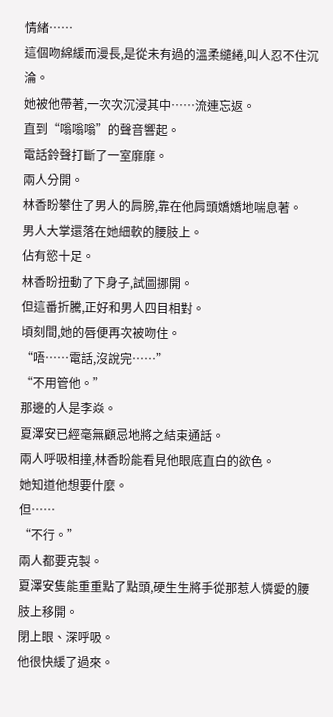情緒……
這個吻綿緩而漫長,是從未有過的溫柔繾綣,叫人忍不住沉淪。
她被他帶著,一次次沉浸其中……流連忘返。
直到“嗡嗡嗡”的聲音響起。
電話鈴聲打斷了一室靡靡。
兩人分開。
林香盼攀住了男人的肩膀,靠在他肩頭嬌嬌地喘息著。
男人大掌還落在她細軟的腰肢上。
佔有慾十足。
林香盼扭動了下身子,試圖挪開。
但這番折騰,正好和男人四目相對。
頃刻間,她的唇便再次被吻住。
“唔……電話,沒說完……”
“不用管他。”
那邊的人是李焱。
夏澤安已經毫無顧忌地將之結束通話。
兩人呼吸相撞,林香盼能看見他眼底直白的欲色。
她知道他想要什麼。
但……
“不行。”
兩人都要克製。
夏澤安隻能重重點了點頭,硬生生將手從那惹人憐愛的腰肢上移開。
閉上眼、深呼吸。
他很快緩了過來。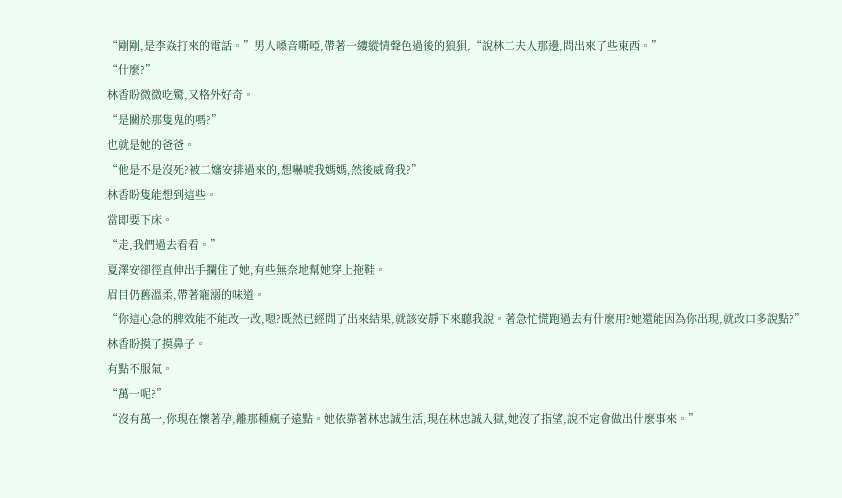“剛剛,是李焱打來的電話。”男人嗓音嘶啞,帶著一縷縱情聲色過後的狼狽,“說林二夫人那邊,問出來了些東西。”
“什麼?”
林香盼微微吃驚,又格外好奇。
“是關於那隻鬼的嗎?”
也就是她的爸爸。
“他是不是沒死?被二嬸安排過來的,想嚇唬我媽媽,然後威脅我?”
林香盼隻能想到這些。
當即要下床。
“走,我們過去看看。”
夏澤安卻徑直伸出手攔住了她,有些無奈地幫她穿上拖鞋。
眉目仍舊溫柔,帶著寵溺的味道。
“你這心急的脾效能不能改一改,嗯?既然已經問了出來結果,就該安靜下來聽我說。著急忙慌跑過去有什麼用?她還能因為你出現,就改口多說點?”
林香盼摸了摸鼻子。
有點不服氣。
“萬一呢?”
“沒有萬一,你現在懷著孕,離那種瘋子遠點。她依靠著林忠誠生活,現在林忠誠入獄,她沒了指望,說不定會做出什麼事來。”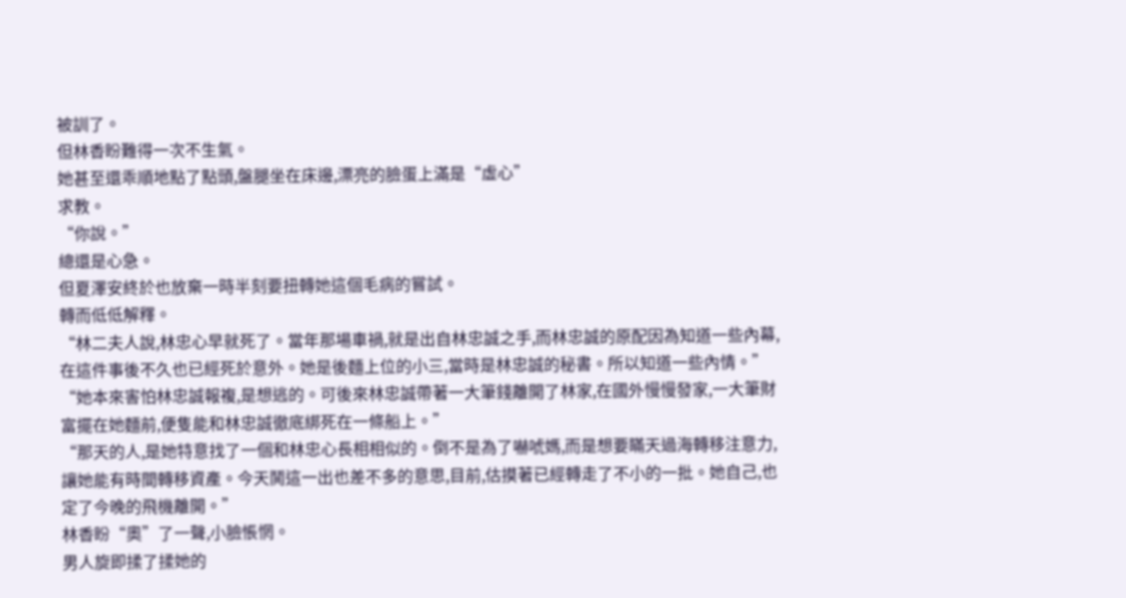被訓了。
但林香盼難得一次不生氣。
她甚至還乖順地點了點頭,盤腿坐在床邊,漂亮的臉蛋上滿是“虛心”
求教。
“你說。”
總還是心急。
但夏澤安終於也放棄一時半刻要扭轉她這個毛病的嘗試。
轉而低低解釋。
“林二夫人說,林忠心早就死了。當年那場車禍,就是出自林忠誠之手,而林忠誠的原配因為知道一些內幕,在這件事後不久也已經死於意外。她是後麵上位的小三,當時是林忠誠的秘書。所以知道一些內情。”
“她本來害怕林忠誠報複,是想逃的。可後來林忠誠帶著一大筆錢離開了林家,在國外慢慢發家,一大筆財富擺在她麵前,便隻能和林忠誠徹底綁死在一條船上。”
“那天的人,是她特意找了一個和林忠心長相相似的。倒不是為了嚇唬媽,而是想要瞞天過海轉移注意力,讓她能有時間轉移資產。今天鬨這一出也差不多的意思,目前,估摸著已經轉走了不小的一批。她自己,也定了今晚的飛機離開。”
林香盼“奧”了一聲,小臉悵惘。
男人旋即揉了揉她的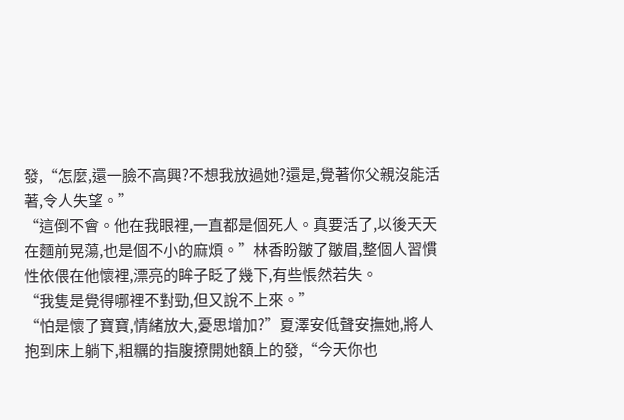發,“怎麼,還一臉不高興?不想我放過她?還是,覺著你父親沒能活著,令人失望。”
“這倒不會。他在我眼裡,一直都是個死人。真要活了,以後天天在麵前晃蕩,也是個不小的麻煩。”林香盼皺了皺眉,整個人習慣性依偎在他懷裡,漂亮的眸子眨了幾下,有些悵然若失。
“我隻是覺得哪裡不對勁,但又說不上來。”
“怕是懷了寶寶,情緒放大,憂思增加?”夏澤安低聲安撫她,將人抱到床上躺下,粗糲的指腹撩開她額上的發,“今天你也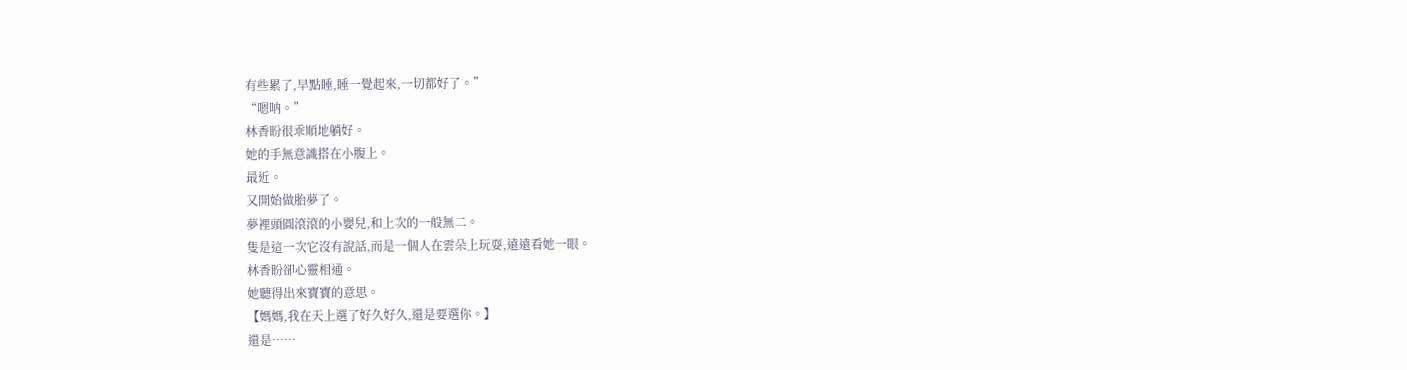有些累了,早點睡,睡一覺起來,一切都好了。”
“嗯呐。”
林香盼很乖順地躺好。
她的手無意識搭在小腹上。
最近。
又開始做胎夢了。
夢裡頭圓滾滾的小嬰兒,和上次的一般無二。
隻是這一次它沒有說話,而是一個人在雲朵上玩耍,遠遠看她一眼。
林香盼卻心靈相通。
她聽得出來寶寶的意思。
【媽媽,我在天上選了好久好久,還是要選你。】
還是……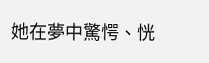她在夢中驚愕、恍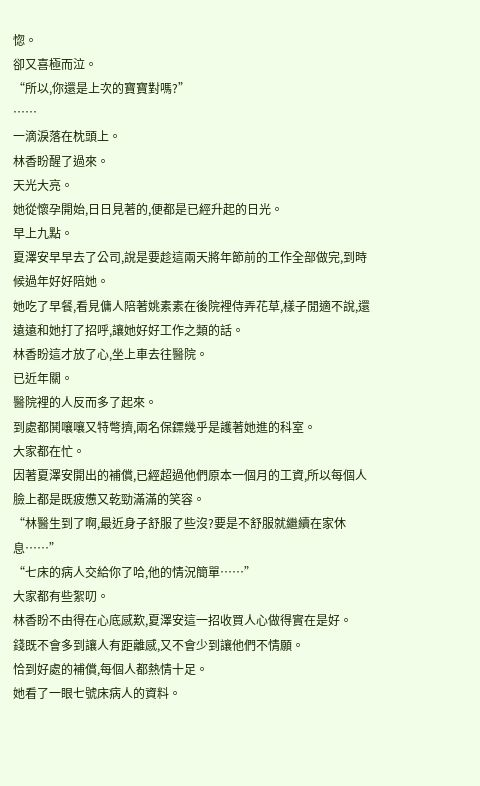惚。
卻又喜極而泣。
“所以,你還是上次的寶寶對嗎?”
……
一滴淚落在枕頭上。
林香盼醒了過來。
天光大亮。
她從懷孕開始,日日見著的,便都是已經升起的日光。
早上九點。
夏澤安早早去了公司,說是要趁這兩天將年節前的工作全部做完,到時候過年好好陪她。
她吃了早餐,看見傭人陪著姚素素在後院裡侍弄花草,樣子閒適不說,還遠遠和她打了招呼,讓她好好工作之類的話。
林香盼這才放了心,坐上車去往醫院。
已近年關。
醫院裡的人反而多了起來。
到處都鬨嚷嚷又特彆擠,兩名保鏢幾乎是護著她進的科室。
大家都在忙。
因著夏澤安開出的補償,已經超過他們原本一個月的工資,所以每個人臉上都是既疲憊又乾勁滿滿的笑容。
“林醫生到了啊,最近身子舒服了些沒?要是不舒服就繼續在家休息……”
“七床的病人交給你了哈,他的情況簡單……”
大家都有些絮叨。
林香盼不由得在心底感歎,夏澤安這一招收買人心做得實在是好。
錢既不會多到讓人有距離感,又不會少到讓他們不情願。
恰到好處的補償,每個人都熱情十足。
她看了一眼七號床病人的資料。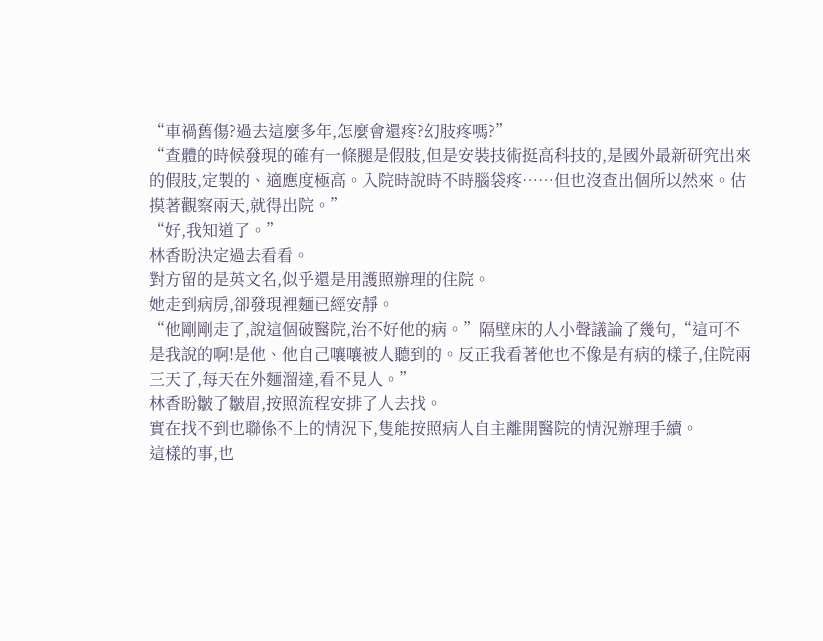“車禍舊傷?過去這麼多年,怎麼會還疼?幻肢疼嗎?”
“查體的時候發現的確有一條腿是假肢,但是安裝技術挺高科技的,是國外最新研究出來的假肢,定製的、適應度極高。入院時說時不時腦袋疼……但也沒查出個所以然來。估摸著觀察兩天,就得出院。”
“好,我知道了。”
林香盼決定過去看看。
對方留的是英文名,似乎還是用護照辦理的住院。
她走到病房,卻發現裡麵已經安靜。
“他剛剛走了,說這個破醫院,治不好他的病。”隔壁床的人小聲議論了幾句,“這可不是我說的啊!是他、他自己嚷嚷被人聽到的。反正我看著他也不像是有病的樣子,住院兩三天了,每天在外麵溜達,看不見人。”
林香盼皺了皺眉,按照流程安排了人去找。
實在找不到也聯係不上的情況下,隻能按照病人自主離開醫院的情況辦理手續。
這樣的事,也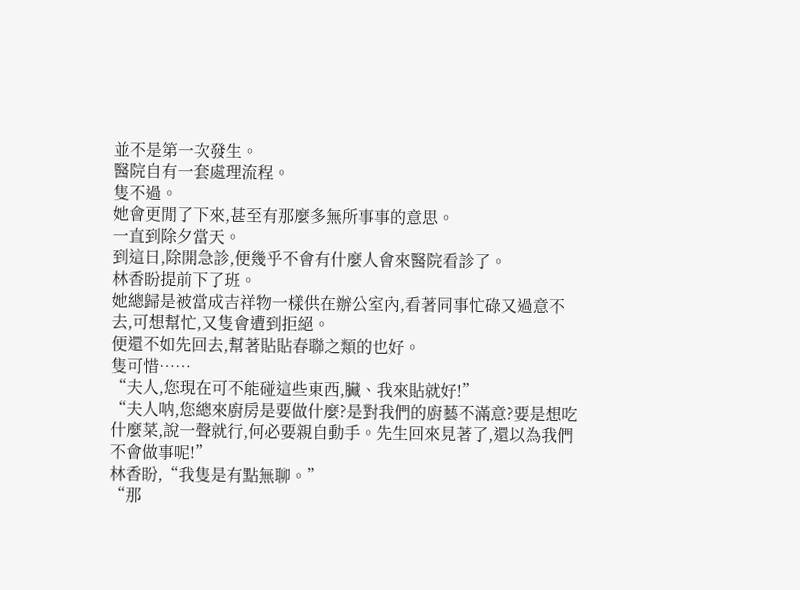並不是第一次發生。
醫院自有一套處理流程。
隻不過。
她會更閒了下來,甚至有那麼多無所事事的意思。
一直到除夕當天。
到這日,除開急診,便幾乎不會有什麼人會來醫院看診了。
林香盼提前下了班。
她總歸是被當成吉祥物一樣供在辦公室內,看著同事忙碌又過意不去,可想幫忙,又隻會遭到拒絕。
便還不如先回去,幫著貼貼春聯之類的也好。
隻可惜……
“夫人,您現在可不能碰這些東西,臟、我來貼就好!”
“夫人呐,您總來廚房是要做什麼?是對我們的廚藝不滿意?要是想吃什麼菜,說一聲就行,何必要親自動手。先生回來見著了,還以為我們不會做事呢!”
林香盼,“我隻是有點無聊。”
“那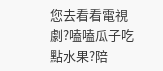您去看看電視劇?嗑嗑瓜子吃點水果?陪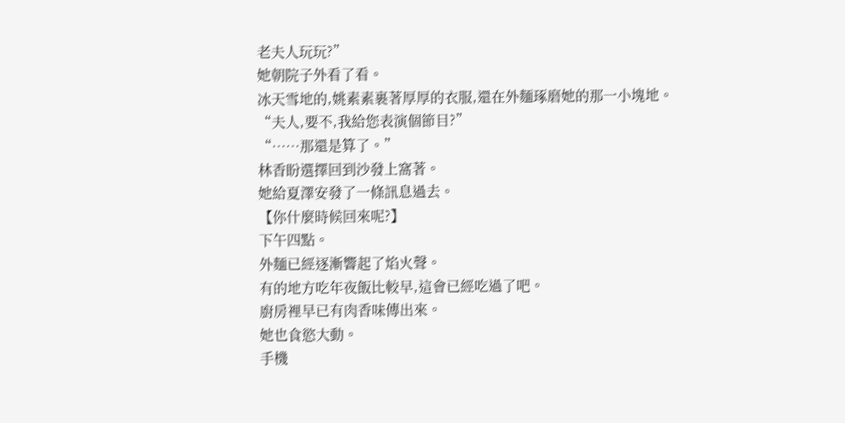老夫人玩玩?”
她朝院子外看了看。
冰天雪地的,姚素素裹著厚厚的衣服,還在外麵琢磨她的那一小塊地。
“夫人,要不,我給您表演個節目?”
“……那還是算了。”
林香盼選擇回到沙發上窩著。
她給夏澤安發了一條訊息過去。
【你什麼時候回來呢?】
下午四點。
外麵已經逐漸響起了焰火聲。
有的地方吃年夜飯比較早,這會已經吃過了吧。
廚房裡早已有肉香味傳出來。
她也食慾大動。
手機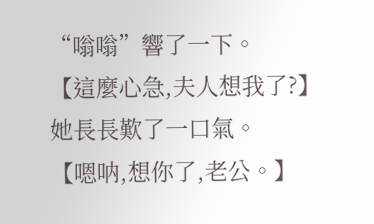“嗡嗡”響了一下。
【這麼心急,夫人想我了?】
她長長歎了一口氣。
【嗯呐,想你了,老公。】